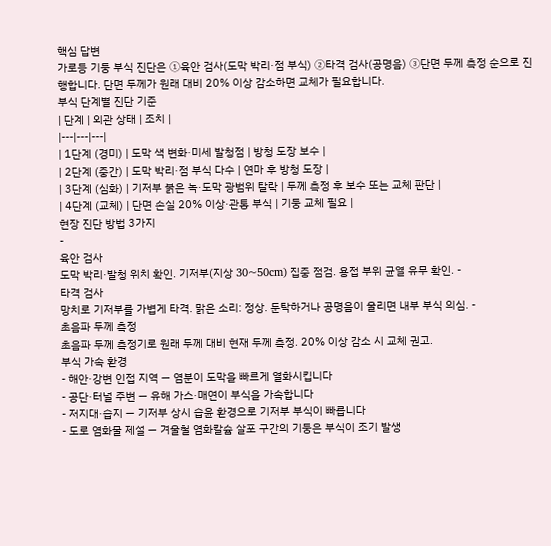핵심 답변
가로등 기둥 부식 진단은 ①육안 검사(도막 박리·점 부식) ②타격 검사(공명음) ③단면 두께 측정 순으로 진행합니다. 단면 두께가 원래 대비 20% 이상 감소하면 교체가 필요합니다.
부식 단계별 진단 기준
| 단계 | 외관 상태 | 조치 |
|---|---|---|
| 1단계 (경미) | 도막 색 변화·미세 발청점 | 방청 도장 보수 |
| 2단계 (중간) | 도막 박리·점 부식 다수 | 연마 후 방청 도장 |
| 3단계 (심화) | 기저부 붉은 녹·도막 광범위 탈락 | 두께 측정 후 보수 또는 교체 판단 |
| 4단계 (교체) | 단면 손실 20% 이상·관통 부식 | 기둥 교체 필요 |
현장 진단 방법 3가지
-
육안 검사
도막 박리·발청 위치 확인. 기저부(지상 30~50cm) 집중 점검. 용접 부위 균열 유무 확인. -
타격 검사
망치로 기저부를 가볍게 타격. 맑은 소리: 정상. 둔탁하거나 공명음이 울리면 내부 부식 의심. -
초음파 두께 측정
초음파 두께 측정기로 원래 두께 대비 현재 두께 측정. 20% 이상 감소 시 교체 권고.
부식 가속 환경
- 해안·강변 인접 지역 — 염분이 도막을 빠르게 열화시킵니다
- 공단·터널 주변 — 유해 가스·매연이 부식을 가속합니다
- 저지대·습지 — 기저부 상시 습윤 환경으로 기저부 부식이 빠릅니다
- 도로 염화물 제설 — 겨울철 염화칼슘 살포 구간의 기둥은 부식이 조기 발생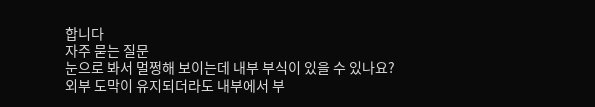합니다
자주 묻는 질문
눈으로 봐서 멀쩡해 보이는데 내부 부식이 있을 수 있나요?
외부 도막이 유지되더라도 내부에서 부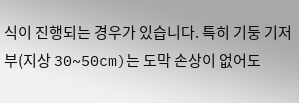식이 진행되는 경우가 있습니다. 특히 기둥 기저부(지상 30~50cm)는 도막 손상이 없어도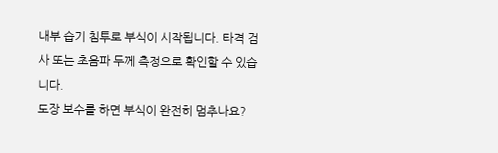내부 습기 침투로 부식이 시작됩니다. 타격 검사 또는 초음파 두께 측정으로 확인할 수 있습니다.
도장 보수를 하면 부식이 완전히 멈추나요?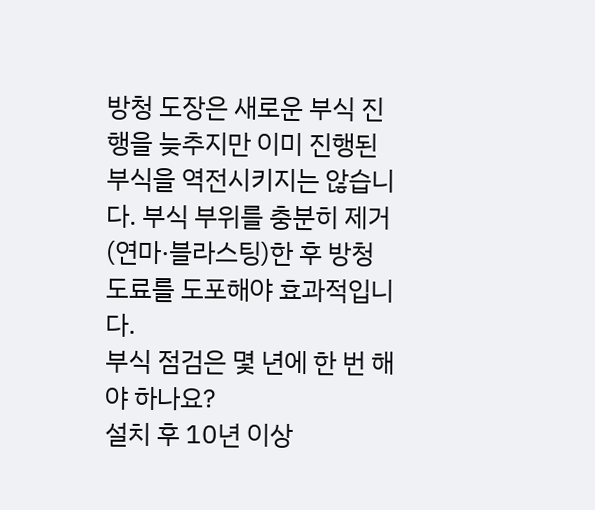방청 도장은 새로운 부식 진행을 늦추지만 이미 진행된 부식을 역전시키지는 않습니다. 부식 부위를 충분히 제거(연마·블라스팅)한 후 방청 도료를 도포해야 효과적입니다.
부식 점검은 몇 년에 한 번 해야 하나요?
설치 후 10년 이상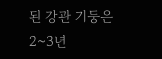된 강관 기둥은 2~3년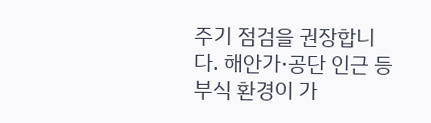주기 점검을 권장합니다. 해안가·공단 인근 등 부식 환경이 가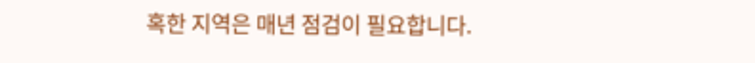혹한 지역은 매년 점검이 필요합니다.